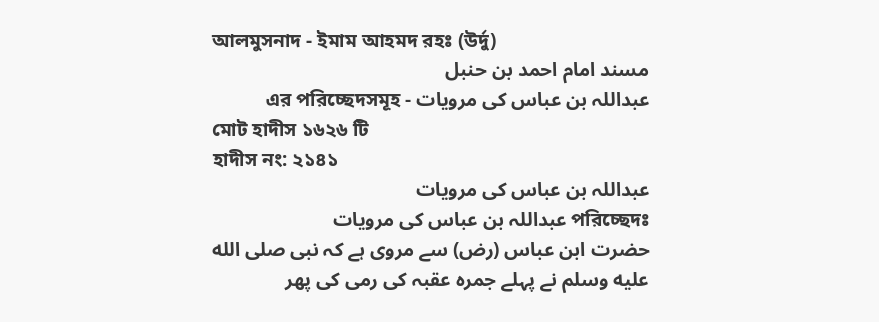আলমুসনাদ - ইমাম আহমদ রহঃ (উর্দু)
مسند امام احمد بن حنبل
عبداللہ بن عباس کی مرویات - এর পরিচ্ছেদসমূহ
মোট হাদীস ১৬২৬ টি
হাদীস নং: ২১৪১
عبداللہ بن عباس کی مرویات
পরিচ্ছেদঃ عبداللہ بن عباس کی مرویات
حضرت ابن عباس (رض) سے مروی ہے کہ نبی صلى الله عليه وسلم نے پہلے جمرہ عقبہ کی رمی کی پھر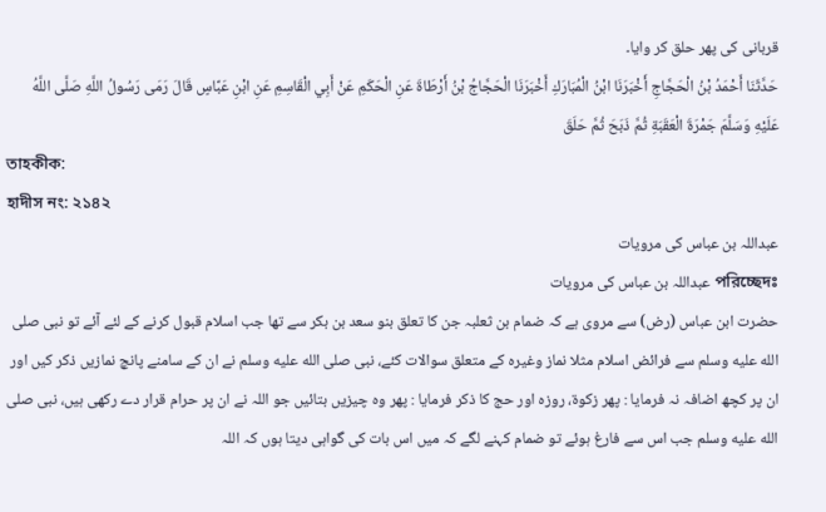قربانی کی پھر حلق کر وایا۔
حَدَّثَنَا أَحْمَدُ بْنُ الْحَجَّاجِ أَخْبَرَنَا ابْنُ الْمُبَارَكِ أَخْبَرَنَا الْحَجَّاجُ بْنُ أَرْطَاةَ عَنِ الْحَكَمِ عَنْ أَبِي الْقَاسِمِ عَنِ ابْنِ عَبَّاسٍ قَالَ رَمَى رَسُولُ اللَّهِ صَلَّى اللَّهُ عَلَيْهِ وَسَلَّمَ جَمْرَةَ الْعَقَبَةِ ثُمَّ ذَبَحَ ثُمَّ حَلَقَ
তাহকীক:
হাদীস নং: ২১৪২
عبداللہ بن عباس کی مرویات
পরিচ্ছেদঃ عبداللہ بن عباس کی مرویات
حضرت ابن عباس (رض) سے مروی ہے کہ ضمام بن ثعلبہ جن کا تعلق بنو سعد بن بکر سے تھا جب اسلام قبول کرنے کے لئے آئے تو نبی صلى الله عليه وسلم سے فرائض اسلام مثلا نماز وغیرہ کے متعلق سوالات کئے، نبی صلى الله عليه وسلم نے ان کے سامنے پانچ نمازیں ذکر کیں اور ان پر کچھ اضافہ نہ فرمایا : پھر زکوۃ، روزہ اور حج کا ذکر فرمایا : پھر وہ چیزیں بتائیں جو اللہ نے ان پر حرام قرار دے رکھی ہیں، نبی صلى الله عليه وسلم جب اس سے فارغ ہوئے تو ضمام کہنے لگے کہ میں اس بات کی گواہی دیتا ہوں کہ اللہ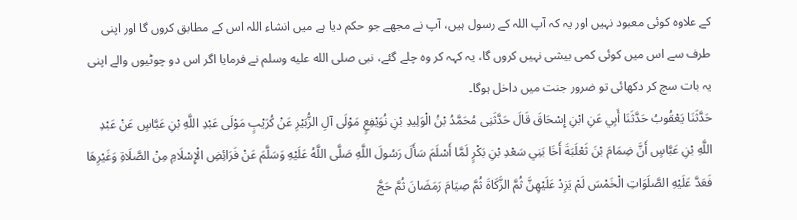کے علاوہ کوئی معبود نہیں اور یہ کہ آپ اللہ کے رسول ہیں، آپ نے مجھے جو حکم دیا ہے میں انشاء اللہ اس کے مطابق کروں گا اور اپنی طرف سے اس میں کوئی کمی بیشی نہیں کروں گا، یہ کہہ کر وہ چلے گئے، نبی صلى الله عليه وسلم نے فرمایا اگر اس دو چوٹیوں والے اپنی یہ بات سچ کر دکھائی تو ضرور جنت میں داخل ہوگا۔
حَدَّثَنَا يَعْقُوبُ حَدَّثَنَا أَبِي عَنِ ابْنِ إِسْحَاقَ قَالَ حَدَّثَنِى مُحَمَّدُ بْنُ الْوَلِيدِ بْنِ نُوَيْفِعٍ مَوْلَى آلِ الزُّبَيْرِ عَنْ كُرَيْبٍ مَوْلَى عَبْدِ اللَّهِ بْنِ عَبَّاسٍ عَنْ عَبْدِ اللَّهِ بْنِ عَبَّاسٍ أَنَّ ضِمَامَ بْنَ ثَعْلَبَةَ أَخَا بَنِي سَعْدِ بْنِ بَكْرٍ لَمَّا أَسْلَمَ سَأَلَ رَسُولَ اللَّهِ صَلَّى اللَّهُ عَلَيْهِ وَسَلَّمَ عَنْ فَرَائِضِ الْإِسْلَامِ مِنْ الصَّلَاةِ وَغَيْرِهَا فَعَدَّ عَلَيْهِ الصَّلَوَاتِ الْخَمْسَ لَمْ يَزِدْ عَلَيْهِنَّ ثُمَّ الزَّكَاةَ ثُمَّ صِيَامَ رَمَضَانَ ثُمَّ حَجَّ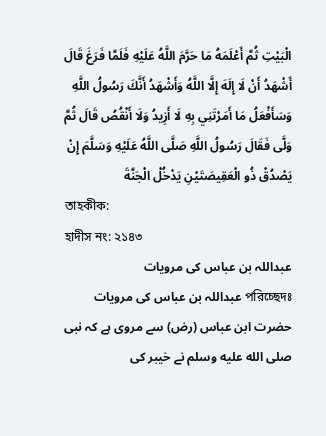الْبَيْتِ ثُمَّ أَعْلَمَهُ مَا حَرَّمَ اللَّهُ عَلَيْهِ فَلَمَّا فَرَغَ قَالَ أَشْهَدُ أَنْ لَا إِلَهَ إِلَّا اللَّهُ وَأَشْهَدُ أَنَّكَ رَسُولُ اللَّهِ وَسَأَفْعَلُ مَا أَمَرْتَنِي بِهِ لَا أَزِيدُ وَلَا أَنْقُصُ قَالَ ثُمَّ وَلَّى فَقَالَ رَسُولُ اللَّهِ صَلَّى اللَّهُ عَلَيْهِ وَسَلَّمَ إِنْ يَصْدُقْ ذُو الْعَقِيصَتَيْنِ يَدْخُلْ الْجَنَّةَ
তাহকীক:
হাদীস নং: ২১৪৩
عبداللہ بن عباس کی مرویات
পরিচ্ছেদঃ عبداللہ بن عباس کی مرویات
حضرت ابن عباس (رض) سے مروی ہے کہ نبی صلى الله عليه وسلم نے خیبر کی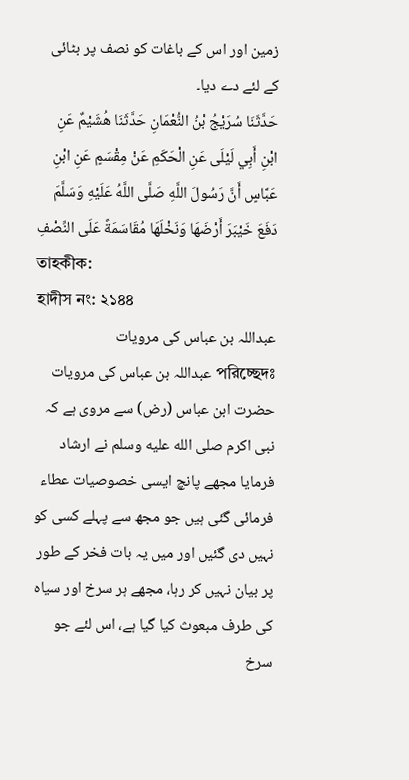زمین اور اس کے باغات کو نصف پر بٹائی کے لئے دے دیا۔
حَدَّثَنَا سُرَيْجُ بْنُ النُّعْمَانِ حَدَّثَنَا هُشَيْمٌ عَنِ ابْنِ أَبِي لَيْلَى عَنِ الْحَكَمِ عَنْ مِقْسَمٍ عَنِ ابْنِ عَبَّاسٍ أَنَّ رَسُولَ اللَّهِ صَلَّى اللَّهُ عَلَيْهِ وَسَلَّمَ دَفَعَ خَيْبَرَ أَرْضَهَا وَنَخْلَهَا مُقَاسَمَةً عَلَى النِّصْفِ
তাহকীক:
হাদীস নং: ২১৪৪
عبداللہ بن عباس کی مرویات
পরিচ্ছেদঃ عبداللہ بن عباس کی مرویات
حضرت ابن عباس (رض) سے مروی ہے کہ نبی اکرم صلى الله عليه وسلم نے ارشاد فرمایا مجھے پانچ ایسی خصوصیات عطاء فرمائی گئی ہیں جو مجھ سے پہلے کسی کو نہیں دی گئیں اور میں یہ بات فخر کے طور پر بیان نہیں کر رہا، مجھے ہر سرخ اور سیاہ کی طرف مبعوث کیا گیا ہے، اس لئے جو سرخ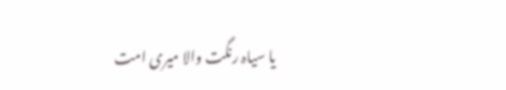یا سیاہ رنگت والا میری امت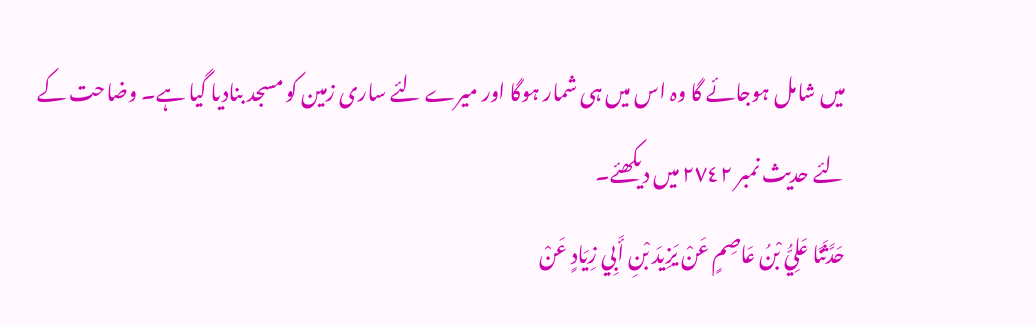میں شامل ہوجائے گا وہ اس میں ہی شمار ہوگا اور میرے لئے ساری زمین کو مسجد بنادیا گیا ہے۔ وضاحت کے لئے حدیث نمبر ٢٧٤٢ میں دیکھئے۔
حَدَّثَنَا عَلِيُّ بْنُ عَاصِمٍ عَنْ يَزِيدَ بْنِ أَبِي زِيَادٍ عَنْ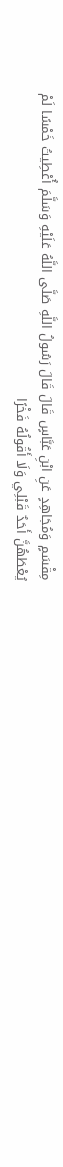مِقْسَمٍ وَمُجَاهِدٍ عَنِ ابْنِ عَبَّاسٍ قَالَ قَالَ رَسُولُ اللَّهِ صَلَّى اللَّهُ عَلَيْهِ وَسَلَّمَ أُعْطِيتُ خَمْسًا لَمْ يُعْطَهُنَّ أَحَدٌ قَبْلِي وَلَا أَقُولُهُ فَخْرًا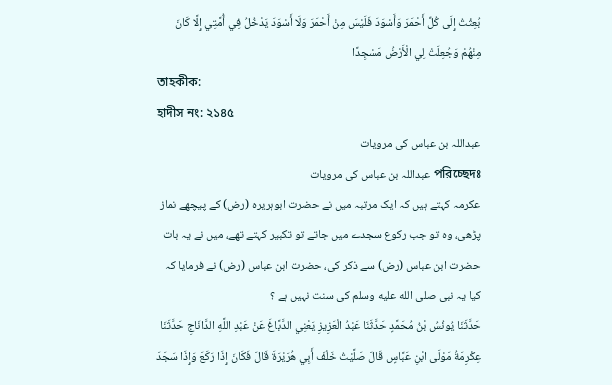بُعِثْتُ إِلَى كُلِّ أَحْمَرَ وَأَسْوَدَ فَلَيْسَ مِنْ أَحْمَرَ وَلَا أَسْوَدَ يَدْخُلُ فِي أُمَّتِي إِلَّا كَانَ مِنْهُمْ وَجُعِلَتْ لِي الْأَرْضُ مَسْجِدًا
তাহকীক:
হাদীস নং: ২১৪৫
عبداللہ بن عباس کی مرویات
পরিচ্ছেদঃ عبداللہ بن عباس کی مرویات
عکرمہ کہتے ہیں کہ ایک مرتبہ میں نے حضرت ابوہریرہ (رض) کے پیچھے نماز پڑھی، وہ تو جب رکوع سجدے میں جاتے تو تکبیر کہتے تھے، میں نے یہ بات حضرت ابن عباس (رض) سے ذکر کی، حضرت ابن عباس (رض) نے فرمایا کہ کیا یہ نبی صلى الله عليه وسلم کی سنت نہیں ہے ؟
حَدَّثَنَا يُونُسُ بْنُ مُحَمَّدٍ حَدَّثَنَا عَبْدُ الْعَزِيزِ يَعْنِي الدَّبَّاغَ عَنْ عَبْدِ اللَّهِ الدَّانَاجِ حَدَّثَنَا عِكْرِمَةُ مَوْلَى ابْنِ عَبَّاسٍ قَالَ صَلَّيْتُ خَلْفَ أَبِي هُرَيْرَةَ قَالَ فَكَانَ إِذَا رَكَعَ وَإِذَا سَجَدَ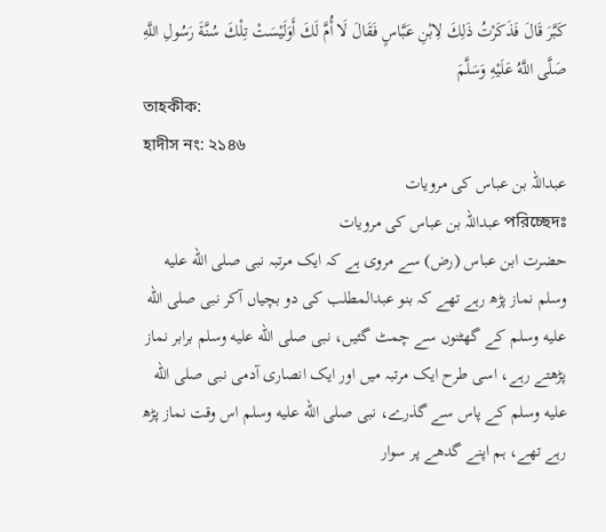كَبَّرَ قَالَ فَذَكَرْتُ ذَلِكَ لِابْنِ عَبَّاسٍ فَقَالَ لَا أُمَّ لَكَ أَوَلَيْسَتْ تِلْكَ سُنَّةَ رَسُولِ اللَّهِ صَلَّى اللَّهُ عَلَيْهِ وَسَلَّمَ
তাহকীক:
হাদীস নং: ২১৪৬
عبداللہ بن عباس کی مرویات
পরিচ্ছেদঃ عبداللہ بن عباس کی مرویات
حضرت ابن عباس (رض) سے مروی ہے کہ ایک مرتبہ نبی صلى الله عليه وسلم نماز پڑھ رہے تھے کہ بنو عبدالمطلب کی دو بچیاں آکر نبی صلى الله عليه وسلم کے گھٹنوں سے چمٹ گئیں، نبی صلى الله عليه وسلم برابر نماز پڑھتے رہے، اسی طرح ایک مرتبہ میں اور ایک انصاری آدمی نبی صلى الله عليه وسلم کے پاس سے گذرے، نبی صلى الله عليه وسلم اس وقت نماز پڑھ رہے تھے، ہم اپنے گدھے پر سوار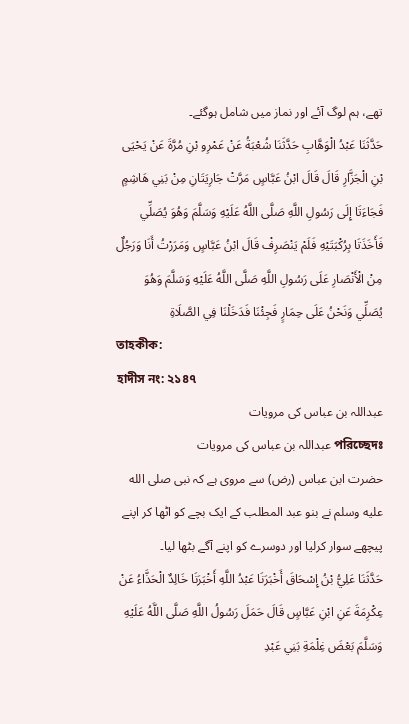تھے، ہم لوگ آئے اور نماز میں شامل ہوگئے۔
حَدَّثَنَا عَبْدُ الْوَهَّابِ حَدَّثَنَا شُعْبَةُ عَنْ عَمْرِو بْنِ مُرَّةَ عَنْ يَحْيَى بْنِ الْجَزَّارِ قَالَ قَالَ ابْنُ عَبَّاسٍ مَرَّتْ جَارِيَتَانِ مِنْ بَنِي هَاشِمٍ فَجَاءَتَا إِلَى رَسُولِ اللَّهِ صَلَّى اللَّهُ عَلَيْهِ وَسَلَّمَ وَهُوَ يُصَلِّي فَأَخَذَتَا بِرُكْبَتَيْهِ فَلَمْ يَنْصَرِفْ قَالَ ابْنُ عَبَّاسٍ وَمَرَرْتُ أَنَا وَرَجُلٌ مِنْ الْأَنْصَارِ عَلَى رَسُولِ اللَّهِ صَلَّى اللَّهُ عَلَيْهِ وَسَلَّمَ وَهُوَ يُصَلِّي وَنَحْنُ عَلَى حِمَارٍ فَجِئْنَا فَدَخَلْنَا فِي الصَّلَاةِ
তাহকীক:
হাদীস নং: ২১৪৭
عبداللہ بن عباس کی مرویات
পরিচ্ছেদঃ عبداللہ بن عباس کی مرویات
حضرت ابن عباس (رض) سے مروی ہے کہ نبی صلى الله عليه وسلم نے بنو عبد المطلب کے ایک بچے کو اٹھا کر اپنے پیچھے سوار کرلیا اور دوسرے کو اپنے آگے بٹھا لیا۔
حَدَّثَنَا عَلِيُّ بْنُ إِسْحَاقَ أَخْبَرَنَا عَبْدُ اللَّهِ أَخْبَرَنَا خَالِدٌ الْحَذَّاءُ عَنْ عِكْرِمَةَ عَنِ ابْنِ عَبَّاسٍ قَالَ حَمَلَ رَسُولُ اللَّهِ صَلَّى اللَّهُ عَلَيْهِ وَسَلَّمَ بَعْضَ غِلْمَةِ بَنِي عَبْدِ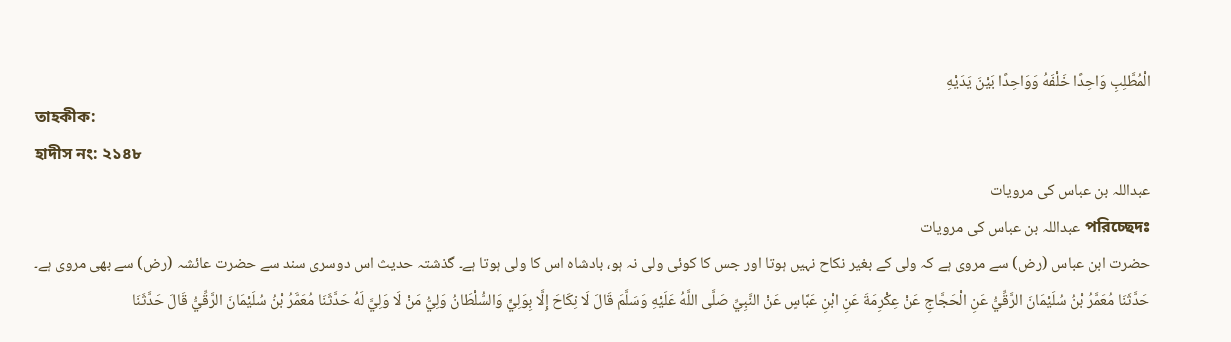الْمُطَّلِبِ وَاحِدًا خَلْفَهُ وَوَاحِدًا بَيْنَ يَدَيْهِ
তাহকীক:
হাদীস নং: ২১৪৮
عبداللہ بن عباس کی مرویات
পরিচ্ছেদঃ عبداللہ بن عباس کی مرویات
حضرت ابن عباس (رض) سے مروی ہے کہ ولی کے بغیر نکاح نہیں ہوتا اور جس کا کوئی ولی نہ ہو، بادشاہ اس کا ولی ہوتا ہے۔ گذشتہ حدیث اس دوسری سند سے حضرت عائشہ (رض) سے بھی مروی ہے۔
حَدَّثَنَا مُعَمَّرُ بْنُ سُلَيْمَانَ الرَّقِّيُّ عَنِ الْحَجَّاجِ عَنْ عِكْرِمَةَ عَنِ ابْنِ عَبَّاسٍ عَنْ النَّبِيِّ صَلَّى اللَّهُ عَلَيْهِ وَسَلَّمَ قَالَ لَا نِكَاحَ إِلَّا بِوَلِيٍّ وَالسُّلْطَانُ وَلِيُّ مَنْ لَا وَلِيَّ لَهُ حَدَّثَنَا مُعَمَّرُ بْنُ سُلَيْمَانَ الرَّقِّيُّ قَالَ حَدَّثَنَا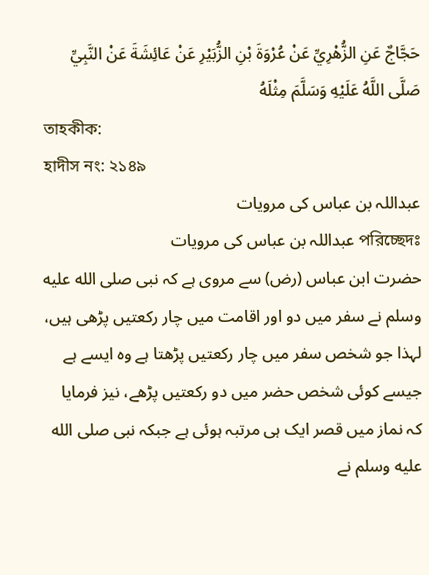حَجَّاجٌ عَنِ الزُّهْرِيِّ عَنْ عُرْوَةَ بْنِ الزُّبَيْرِ عَنْ عَائِشَةَ عَنْ النَّبِيِّ صَلَّى اللَّهُ عَلَيْهِ وَسَلَّمَ مِثْلَهُ
তাহকীক:
হাদীস নং: ২১৪৯
عبداللہ بن عباس کی مرویات
পরিচ্ছেদঃ عبداللہ بن عباس کی مرویات
حضرت ابن عباس (رض) سے مروی ہے کہ نبی صلى الله عليه وسلم نے سفر میں دو اور اقامت میں چار رکعتیں پڑھی ہیں، لہذا جو شخص سفر میں چار رکعتیں پڑھتا ہے وہ ایسے ہے جیسے کوئی شخص حضر میں دو رکعتیں پڑھے، نیز فرمایا کہ نماز میں قصر ایک ہی مرتبہ ہوئی ہے جبکہ نبی صلى الله عليه وسلم نے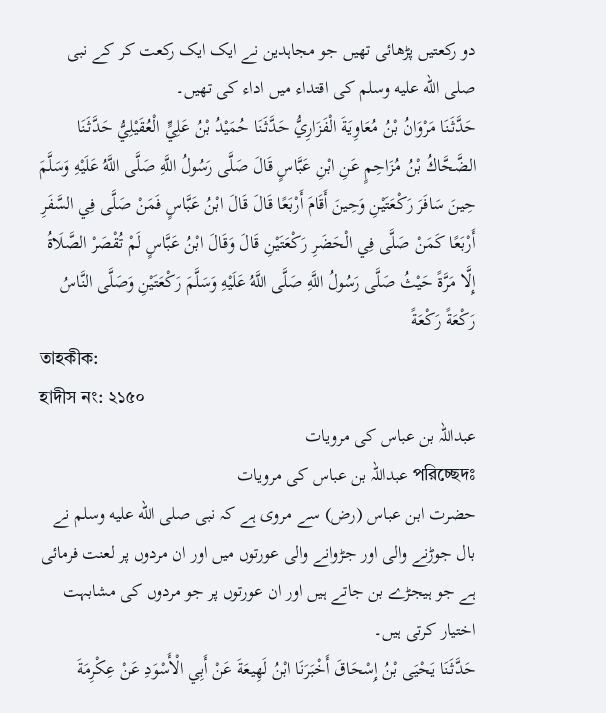دو رکعتیں پڑھائی تھیں جو مجاہدین نے ایک ایک رکعت کر کے نبی صلى الله عليه وسلم کی اقتداء میں اداء کی تھیں۔
حَدَّثَنَا مَرْوَانُ بْنُ مُعَاوِيَةَ الْفَزَارِيُّ حَدَّثَنَا حُمَيْدُ بْنُ عَلِيٍّ الْعُقَيْلِيُّ حَدَّثَنَا الضَّحَّاكُ بْنُ مُزَاحِمٍ عَنِ ابْنِ عَبَّاسٍ قَالَ صَلَّى رَسُولُ اللَّهِ صَلَّى اللَّهُ عَلَيْهِ وَسَلَّمَ حِينَ سَافَرَ رَكْعَتَيْنِ وَحِينَ أَقَامَ أَرْبَعًا قَالَ قَالَ ابْنُ عَبَّاسٍ فَمَنْ صَلَّى فِي السَّفَرِ أَرْبَعًا كَمَنْ صَلَّى فِي الْحَضَرِ رَكْعَتَيْنِ قَالَ وَقَالَ ابْنُ عَبَّاسٍ لَمْ تُقْصَرْ الصَّلَاةُ إِلَّا مَرَّةً حَيْثُ صَلَّى رَسُولُ اللَّهِ صَلَّى اللَّهُ عَلَيْهِ وَسَلَّمَ رَكْعَتَيْنِ وَصَلَّى النَّاسُ رَكْعَةً رَكْعَةً
তাহকীক:
হাদীস নং: ২১৫০
عبداللہ بن عباس کی مرویات
পরিচ্ছেদঃ عبداللہ بن عباس کی مرویات
حضرت ابن عباس (رض) سے مروی ہے کہ نبی صلى الله عليه وسلم نے بال جوڑنے والی اور جڑوانے والی عورتوں میں اور ان مردوں پر لعنت فرمائی ہے جو ہیجڑے بن جاتے ہیں اور ان عورتوں پر جو مردوں کی مشابہت اختیار کرتی ہیں۔
حَدَّثَنَا يَحْيَى بْنُ إِسْحَاقَ أَخْبَرَنَا ابْنُ لَهِيعَةَ عَنْ أَبِي الْأَسْوَدِ عَنْ عِكْرِمَةَ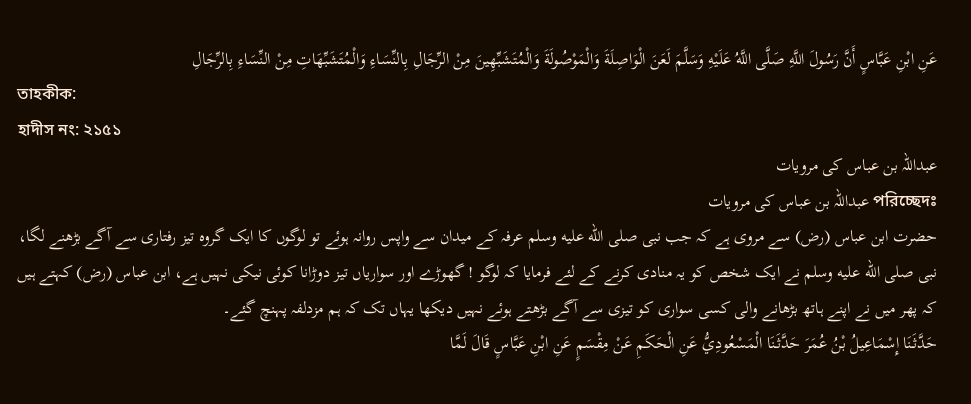عَنِ ابْنِ عَبَّاسٍ أَنَّ رَسُولَ اللَّهِ صَلَّى اللَّهُ عَلَيْهِ وَسَلَّمَ لَعَنَ الْوَاصِلَةَ وَالْمَوْصُولَةَ وَالْمُتَشَبِّهِينَ مِنْ الرِّجَالِ بِالنِّسَاءِ وَالْمُتَشَبِّهَاتِ مِنْ النِّسَاءِ بِالرِّجَالِ
তাহকীক:
হাদীস নং: ২১৫১
عبداللہ بن عباس کی مرویات
পরিচ্ছেদঃ عبداللہ بن عباس کی مرویات
حضرت ابن عباس (رض) سے مروی ہے کہ جب نبی صلى الله عليه وسلم عرفہ کے میدان سے واپس روانہ ہوئے تو لوگوں کا ایک گروہ تیز رفتاری سے آگے بڑھنے لگا، نبی صلى الله عليه وسلم نے ایک شخص کو یہ منادی کرنے کے لئے فرمایا کہ لوگو ! گھوڑے اور سواریاں تیز دوڑانا کوئی نیکی نہیں ہے، ابن عباس (رض) کہتے ہیں کہ پھر میں نے اپنے ہاتھ بڑھانے والی کسی سواری کو تیزی سے آگے بڑھتے ہوئے نہیں دیکھا یہاں تک کہ ہم مزدلفہ پہنچ گئے۔
حَدَّثَنَا إِسْمَاعِيلُ بْنُ عُمَرَ حَدَّثَنَا الْمَسْعُودِيُّ عَنِ الْحَكَمِ عَنْ مِقْسَمٍ عَنِ ابْنِ عَبَّاسٍ قَالَ لَمَّا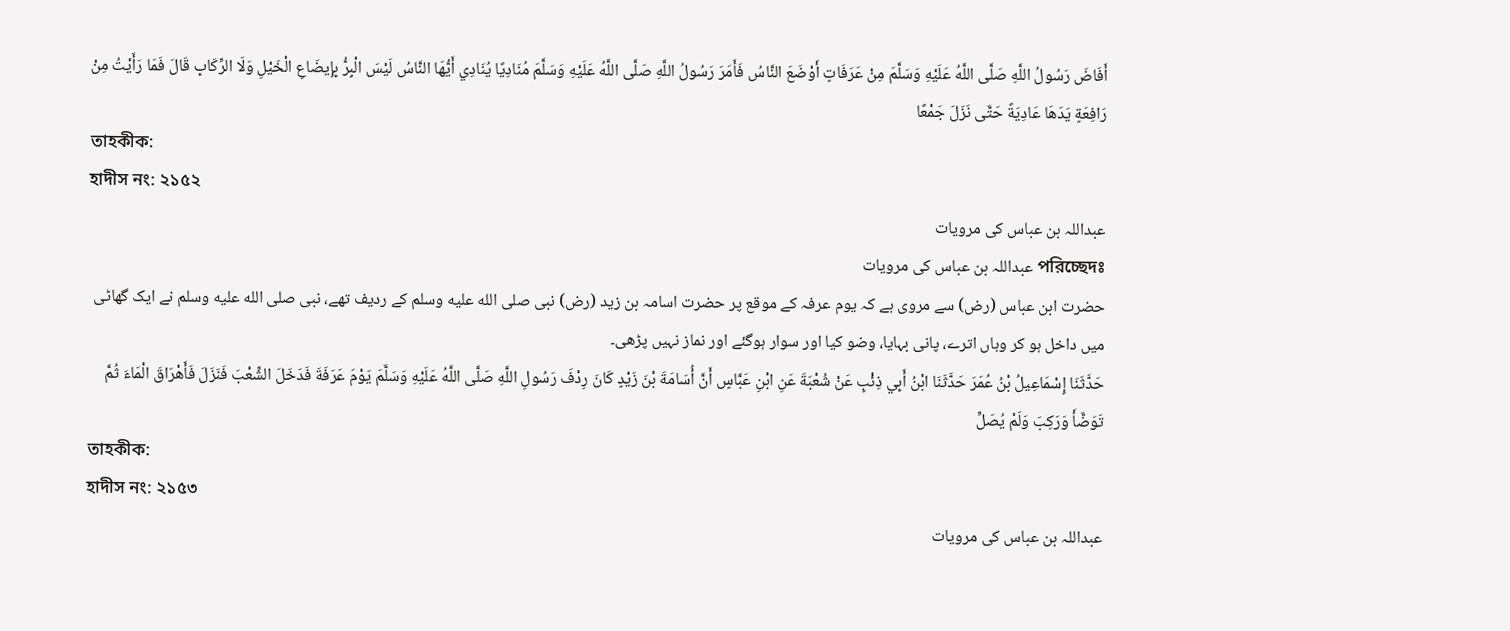أَفَاضَ رَسُولُ اللَّهِ صَلَّى اللَّهُ عَلَيْهِ وَسَلَّمَ مِنْ عَرَفَاتٍ أَوْضَعَ النَّاسُ فَأَمَرَ رَسُولُ اللَّهِ صَلَّى اللَّهُ عَلَيْهِ وَسَلَّمَ مُنَادِيًا يُنَادِي أَيُّهَا النَّاسُ لَيْسَ الْبِرُّ بِإِيضَاعِ الْخَيْلِ وَلَا الرِّكَابِ قَالَ فَمَا رَأَيْتُ مِنْ رَافِعَةٍ يَدَهَا عَادِيَةً حَتَّى نَزَلَ جَمْعًا
তাহকীক:
হাদীস নং: ২১৫২
عبداللہ بن عباس کی مرویات
পরিচ্ছেদঃ عبداللہ بن عباس کی مرویات
حضرت ابن عباس (رض) سے مروی ہے کہ یوم عرفہ کے موقع پر حضرت اسامہ بن زید (رض) نبی صلى الله عليه وسلم کے ردیف تھے، نبی صلى الله عليه وسلم نے ایک گھاٹی میں داخل ہو کر وہاں اترے، پانی بہایا، وضو کیا اور سوار ہوگئے اور نماز نہیں پڑھی۔
حَدَّثَنَا إِسْمَاعِيلُ بْنُ عُمَرَ حَدَّثَنَا ابْنُ أَبِي ذِئْبٍ عَنْ شُعْبَةَ عَنِ ابْنِ عَبَّاسٍ أَنَّ أُسَامَةَ بْنَ زَيْدٍ كَانَ رِدْفَ رَسُولِ اللَّهِ صَلَّى اللَّهُ عَلَيْهِ وَسَلَّمَ يَوْمَ عَرَفَةَ فَدَخَلَ الشِّعْبَ فَنَزَلَ فَأَهْرَاقَ الْمَاءَ ثُمَّ تَوَضَّأَ وَرَكِبَ وَلَمْ يُصَلِّ
তাহকীক:
হাদীস নং: ২১৫৩
عبداللہ بن عباس کی مرویات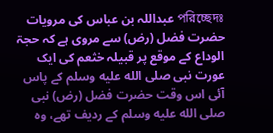পরিচ্ছেদঃ عبداللہ بن عباس کی مرویات
حضرت فضل (رض) سے مروی ہے کہ حجۃ الوداع کے موقع پر قبیلہ خثعم کی ایک عورت نبی صلى الله عليه وسلم کے پاس آئی اس وقت حضرت فضل (رض) نبی صلى الله عليه وسلم کے ردیف تھے، وہ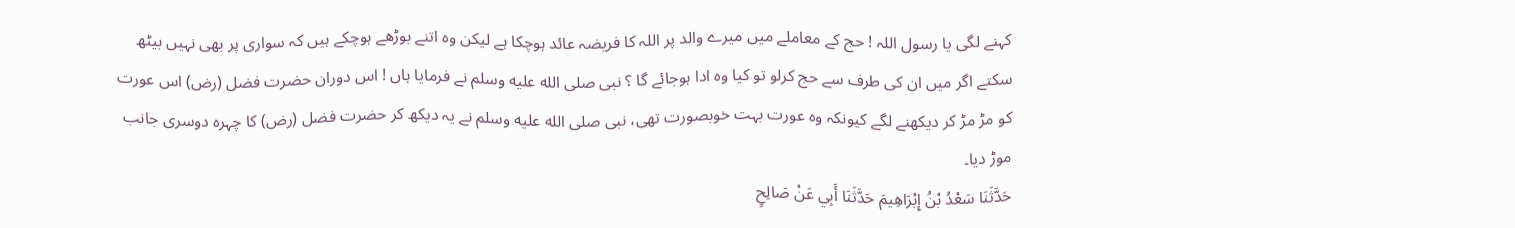کہنے لگی یا رسول اللہ ! حج کے معاملے میں میرے والد پر اللہ کا فریضہ عائد ہوچکا ہے لیکن وہ اتنے بوڑھے ہوچکے ہیں کہ سواری پر بھی نہیں بیٹھ سکتے اگر میں ان کی طرف سے حج کرلو تو کیا وہ ادا ہوجائے گا ؟ نبی صلى الله عليه وسلم نے فرمایا ہاں ! اس دوران حضرت فضل (رض) اس عورت کو مڑ مڑ کر دیکھنے لگے کیونکہ وہ عورت بہت خوبصورت تھی، نبی صلى الله عليه وسلم نے یہ دیکھ کر حضرت فضل (رض) کا چہرہ دوسری جانب موڑ دیا۔
حَدَّثَنَا سَعْدُ بْنُ إِبْرَاهِيمَ حَدَّثَنَا أَبِي عَنْ صَالِحٍ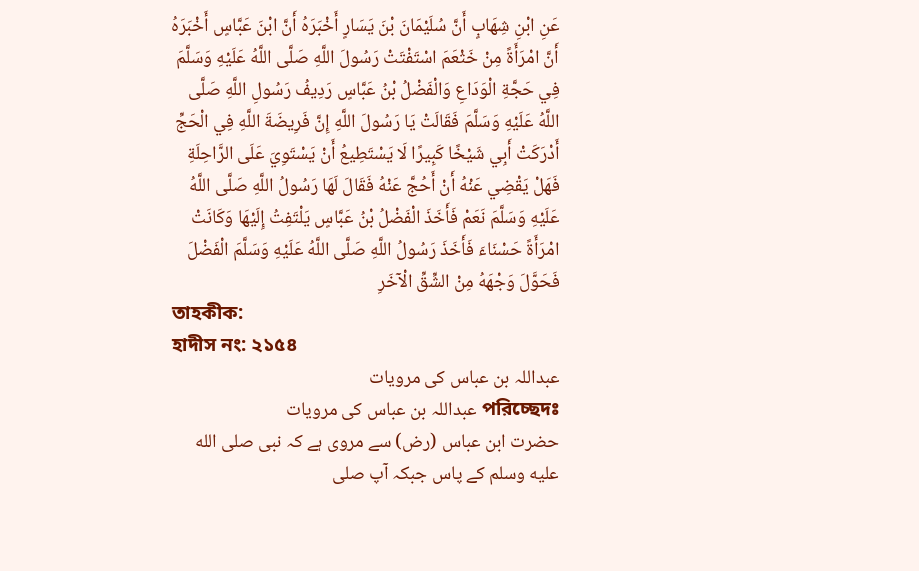عَنِ ابْنِ شِهَابٍ أَنَّ سُلَيْمَانَ بْنَ يَسَارٍ أَخْبَرَهُ أَنَّ ابْنَ عَبَّاسٍ أَخْبَرَهُ أَنَّ امْرَأَةً مِنْ خَثْعَمَ اسْتَفْتَتْ رَسُولَ اللَّهِ صَلَّى اللَّهُ عَلَيْهِ وَسَلَّمَ فِي حَجَّةِ الْوَدَاعِ وَالْفَضْلُ بْنُ عَبَّاسٍ رَدِيفُ رَسُولِ اللَّهِ صَلَّى اللَّهُ عَلَيْهِ وَسَلَّمَ فَقَالَتْ يَا رَسُولَ اللَّهِ إِنَّ فَرِيضَةَ اللَّهِ فِي الْحَجِّ أَدْرَكَتْ أَبِي شَيْخًا كَبِيرًا لَا يَسْتَطِيعُ أَنْ يَسْتَوِيَ عَلَى الرَّاحِلَةِ فَهَلْ يَقْضِي عَنْهُ أَنْ أَحُجَّ عَنْهُ فَقَالَ لَهَا رَسُولُ اللَّهِ صَلَّى اللَّهُ عَلَيْهِ وَسَلَّمَ نَعَمْ فَأَخَذَ الْفَضْلُ بْنُ عَبَّاسٍ يَلْتَفِتُ إِلَيْهَا وَكَانَتْ امْرَأَةً حَسْنَاءَ فَأَخَذَ رَسُولُ اللَّهِ صَلَّى اللَّهُ عَلَيْهِ وَسَلَّمَ الْفَضْلَ فَحَوَّلَ وَجْهَهُ مِنْ الشِّقِّ الْآخَرِ
তাহকীক:
হাদীস নং: ২১৫৪
عبداللہ بن عباس کی مرویات
পরিচ্ছেদঃ عبداللہ بن عباس کی مرویات
حضرت ابن عباس (رض) سے مروی ہے کہ نبی صلى الله عليه وسلم کے پاس جبکہ آپ صلى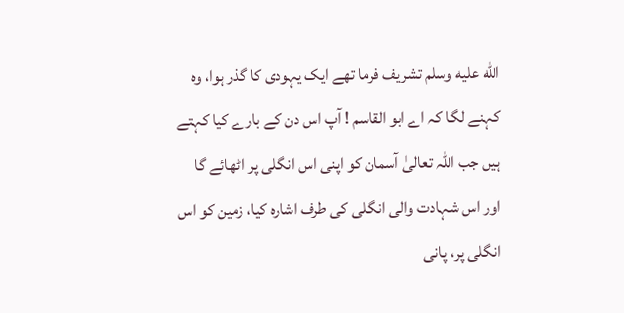الله عليه وسلم تشریف فرما تھے ایک یہودی کا گذر ہوا، وہ کہنے لگا کہ اے ابو القاسم ! آپ اس دن کے بارے کیا کہتے ہیں جب اللہ تعالیٰ آسمان کو اپنی اس انگلی پر اٹھائے گا اور اس شہادت والی انگلی کی طرف اشارہ کیا، زمین کو اس انگلی پر، پانی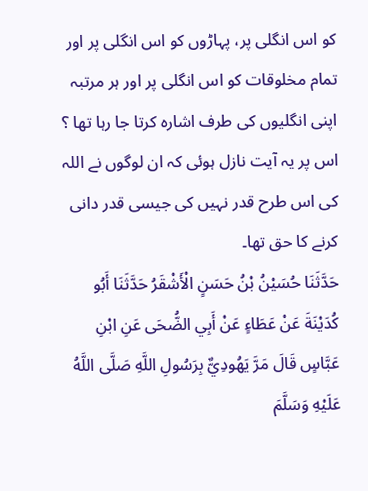کو اس انگلی پر، پہاڑوں کو اس انگلی پر اور تمام مخلوقات کو اس انگلی پر اور ہر مرتبہ اپنی انگلیوں کی طرف اشارہ کرتا جا رہا تھا ؟ اس پر یہ آیت نازل ہوئی کہ ان لوگوں نے اللہ کی اس طرح قدر نہیں کی جیسی قدر دانی کرنے کا حق تھا۔
حَدَّثَنَا حُسَيْنُ بْنُ حَسَنٍ الْأَشْقَرُ حَدَّثَنَا أَبُو كُدَيْنَةَ عَنْ عَطَاءٍ عَنْ أَبِي الضُّحَى عَنِ ابْنِ عَبَّاسٍ قَالَ مَرَّ يَهُودِيٌّ بِرَسُولِ اللَّهِ صَلَّى اللَّهُ عَلَيْهِ وَسَلَّمَ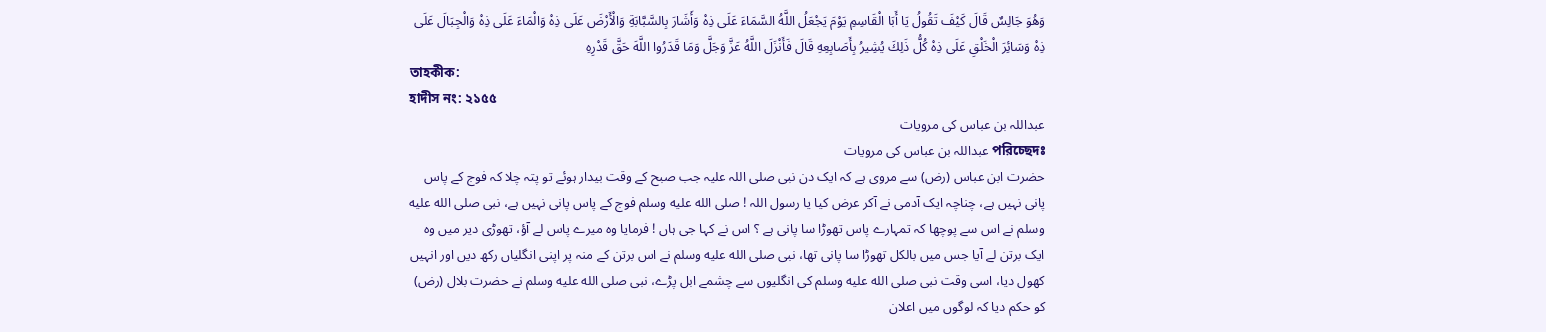وَهُوَ جَالِسٌ قَالَ كَيْفَ تَقُولُ يَا أَبَا الْقَاسِمِ يَوْمَ يَجْعَلُ اللَّهُ السَّمَاءَ عَلَى ذِهْ وَأَشَارَ بِالسَّبَّابَةِ وَالْأَرْضَ عَلَى ذِهْ وَالْمَاءَ عَلَى ذِهْ وَالْجِبَالَ عَلَى ذِهْ وَسَائِرَ الْخَلْقِ عَلَى ذِهْ كُلُّ ذَلِكَ يُشِيرُ بِأَصَابِعِهِ قَالَ فَأَنْزَلَ اللَّهُ عَزَّ وَجَلَّ وَمَا قَدَرُوا اللَّهَ حَقَّ قَدْرِهِ
তাহকীক:
হাদীস নং: ২১৫৫
عبداللہ بن عباس کی مرویات
পরিচ্ছেদঃ عبداللہ بن عباس کی مرویات
حضرت ابن عباس (رض) سے مروی ہے کہ ایک دن نبی صلی اللہ علیہ جب صبح کے وقت بیدار ہوئے تو پتہ چلا کہ فوج کے پاس پانی نہیں ہے، چناچہ ایک آدمی نے آکر عرض کیا یا رسول اللہ ! صلى الله عليه وسلم فوج کے پاس پانی نہیں ہے، نبی صلى الله عليه وسلم نے اس سے پوچھا کہ تمہارے پاس تھوڑا سا پانی ہے ؟ اس نے کہا جی ہاں ! فرمایا وہ میرے پاس لے آؤ، تھوڑی دیر میں وہ ایک برتن لے آیا جس میں بالکل تھوڑا سا پانی تھا، نبی صلى الله عليه وسلم نے اس برتن کے منہ پر اپنی انگلیاں رکھ دیں اور انہیں کھول دیا، اسی وقت نبی صلى الله عليه وسلم کی انگلیوں سے چشمے ابل پڑے، نبی صلى الله عليه وسلم نے حضرت بلال (رض) کو حکم دیا کہ لوگوں میں اعلان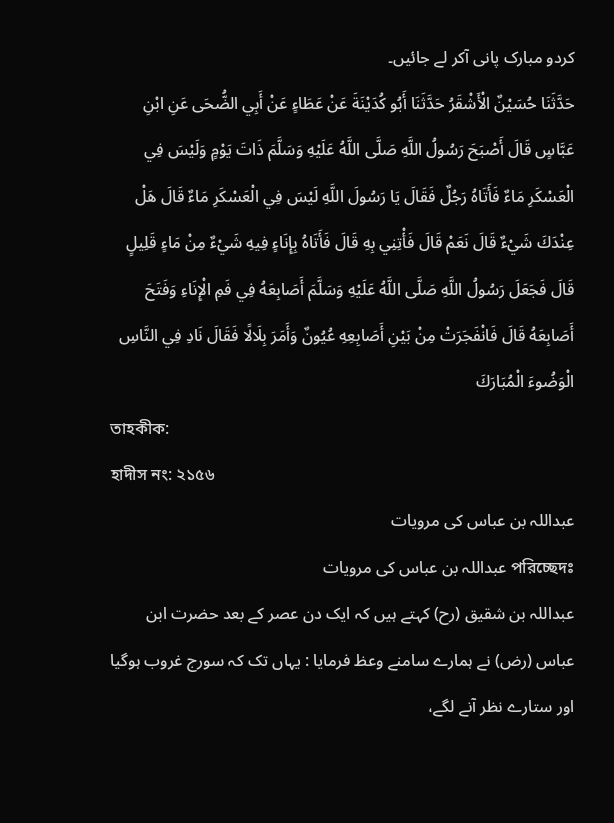کردو مبارک پانی آکر لے جائیں۔
حَدَّثَنَا حُسَيْنٌ الْأَشْقَرُ حَدَّثَنَا أَبُو كُدَيْنَةَ عَنْ عَطَاءٍ عَنْ أَبِي الضُّحَى عَنِ ابْنِ عَبَّاسٍ قَالَ أَصْبَحَ رَسُولُ اللَّهِ صَلَّى اللَّهُ عَلَيْهِ وَسَلَّمَ ذَاتَ يَوْمٍ وَلَيْسَ فِي الْعَسْكَرِ مَاءٌ فَأَتَاهُ رَجُلٌ فَقَالَ يَا رَسُولَ اللَّهِ لَيْسَ فِي الْعَسْكَرِ مَاءٌ قَالَ هَلْ عِنْدَكَ شَيْءٌ قَالَ نَعَمْ قَالَ فَأْتِنِي بِهِ قَالَ فَأَتَاهُ بِإِنَاءٍ فِيهِ شَيْءٌ مِنْ مَاءٍ قَلِيلٍ قَالَ فَجَعَلَ رَسُولُ اللَّهِ صَلَّى اللَّهُ عَلَيْهِ وَسَلَّمَ أَصَابِعَهُ فِي فَمِ الْإِنَاءِ وَفَتَحَ أَصَابِعَهُ قَالَ فَانْفَجَرَتْ مِنْ بَيْنِ أَصَابِعِهِ عُيُونٌ وَأَمَرَ بِلَالًا فَقَالَ نَادِ فِي النَّاسِ الْوَضُوءَ الْمُبَارَكَ
তাহকীক:
হাদীস নং: ২১৫৬
عبداللہ بن عباس کی مرویات
পরিচ্ছেদঃ عبداللہ بن عباس کی مرویات
عبداللہ بن شقیق (رح) کہتے ہیں کہ ایک دن عصر کے بعد حضرت ابن عباس (رض) نے ہمارے سامنے وعظ فرمایا : یہاں تک کہ سورج غروب ہوگیا اور ستارے نظر آنے لگے،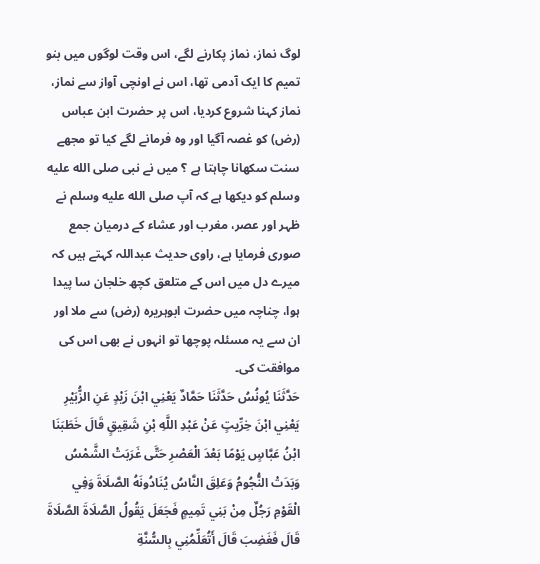لوگ نماز، نماز پکارنے لگے، اس وقت لوگوں میں بنو تمیم کا ایک آدمی تھا، اس نے اونچی آواز سے نماز، نماز کہنا شروع کردیا، اس پر حضرت ابن عباس (رض) کو غصہ آگیا اور وہ فرمانے لگے کیا تو مجھے سنت سکھانا چاہتا ہے ؟ میں نے نبی صلى الله عليه وسلم کو دیکھا ہے کہ آپ صلى الله عليه وسلم نے ظہر اور عصر، مغرب اور عشاء کے درمیان جمع صوری فرمایا ہے، راوی حدیث عبداللہ کہتے ہیں کہ میرے دل میں اس کے متلعق کچھ خلجان سا پیدا ہوا، چناچہ میں حضرت ابوہریرہ (رض) سے ملا اور ان سے یہ مسئلہ پوچھا تو انہوں نے بھی اس کی موافقت کی۔
حَدَّثَنَا يُونُسُ حَدَّثَنَا حَمَّادٌ يَعْنِي ابْنَ زَيْدٍ عَنِ الزُّبَيْرِ يَعْنِي ابْنَ خِرِّيتٍ عَنْ عَبْدِ اللَّهِ بْنِ شَقِيقٍ قَالَ خَطَبَنَا ابْنُ عَبَّاسٍ يَوْمًا بَعْدَ الْعَصْرِ حَتَّى غَرَبَتْ الشَّمْسُ وَبَدَتْ النُّجُومُ وَعَلِقَ النَّاسُ يُنَادُونَهُ الصَّلَاةَ وَفِي الْقَوْمِ رَجُلٌ مِنْ بَنِي تَمِيمٍ فَجَعَلَ يَقُولُ الصَّلَاةَ الصَّلَاةَ قَالَ فَغَضِبَ قَالَ أَتُعَلِّمُنِي بِالسُّنَّةِ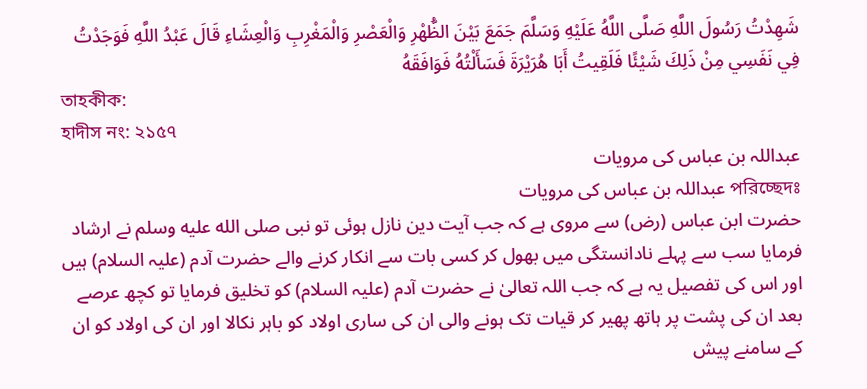شَهِدْتُ رَسُولَ اللَّهِ صَلَّى اللَّهُ عَلَيْهِ وَسَلَّمَ جَمَعَ بَيْنَ الظُّهْرِ وَالْعَصْرِ وَالْمَغْرِبِ وَالْعِشَاءِ قَالَ عَبْدُ اللَّهِ فَوَجَدْتُ فِي نَفَسِي مِنْ ذَلِكَ شَيْئًا فَلَقِيتُ أَبَا هُرَيْرَةَ فَسَأَلْتُهُ فَوَافَقَهُ
তাহকীক:
হাদীস নং: ২১৫৭
عبداللہ بن عباس کی مرویات
পরিচ্ছেদঃ عبداللہ بن عباس کی مرویات
حضرت ابن عباس (رض) سے مروی ہے کہ جب آیت دین نازل ہوئی تو نبی صلى الله عليه وسلم نے ارشاد فرمایا سب سے پہلے نادانستگی میں بھول کر کسی بات سے انکار کرنے والے حضرت آدم (علیہ السلام) ہیں اور اس کی تفصیل یہ ہے کہ جب اللہ تعالیٰ نے حضرت آدم (علیہ السلام) کو تخلیق فرمایا تو کچھ عرصے بعد ان کی پشت پر ہاتھ پھیر کر قیات تک ہونے والی ان کی ساری اولاد کو باہر نکالا اور ان کی اولاد کو ان کے سامنے پیش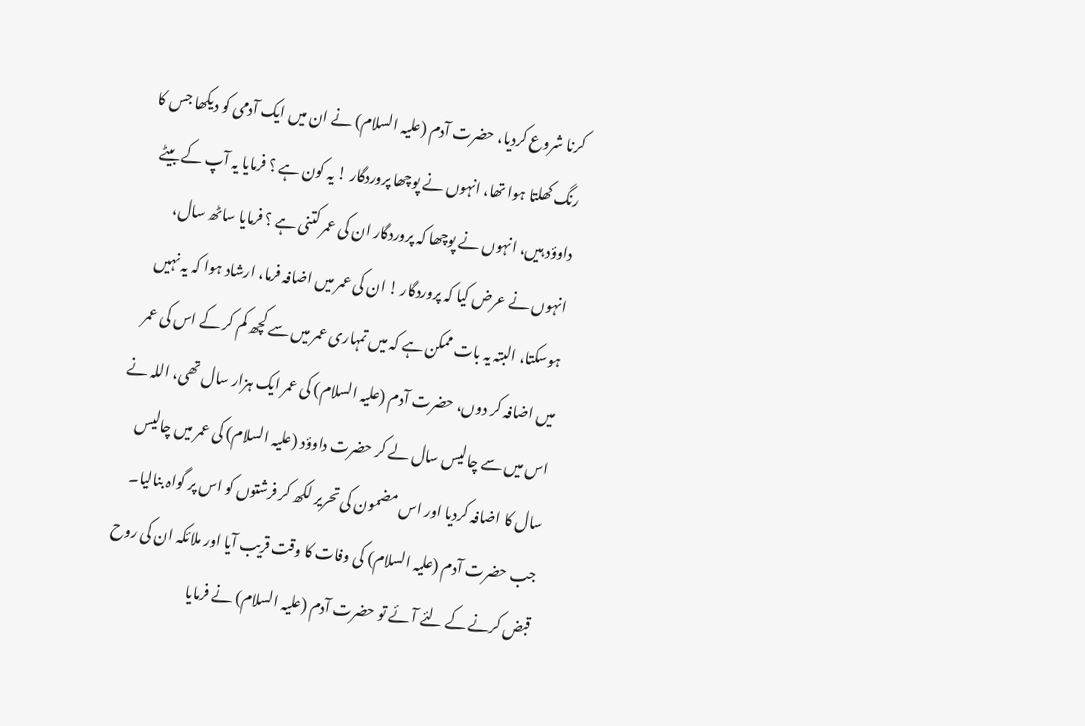کرنا شروع کردیا، حضرت آدم (علیہ السلام) نے ان میں ایک آدمی کو دیکھا جس کا رنگ کھلتا ہوا تھا، انہوں نے پوچھا پروردگار ! یہ کون ہے ؟ فرمایا یہ آپ کے بیٹے داوؤد ہیں، انہوں نے پوچھا کہ پروردگار ان کی عمر کتنی ہے ؟ فرمایا ساٹھ سال، انہوں نے عرض کیا کہ پروردگار ! ان کی عمر میں اضافہ فرما، ارشاد ہوا کہ یہ نہیں ہوسکتا، البتہ یہ بات ممکن ہے کہ میں تمہاری عمر میں سے کچھ کم کر کے اس کی عمر میں اضافہ کر دوں، حضرت آدم (علیہ السلام) کی عمر ایک ہزار سال تھی، اللہ نے اس میں سے چالیس سال لے کر حضرت داوؤد (علیہ السلام) کی عمر میں چالیس سال کا اضافہ کردیا اور اس مضمون کی تحریر لکھ کر فرشتوں کو اس پر گواہ بنالیا۔ جب حضرت آدم (علیہ السلام) کی وفات کا وقت قریب آیا اور ملائکہ ان کی روح قبض کرنے کے لئے آئے تو حضرت آدم (علیہ السلام) نے فرمایا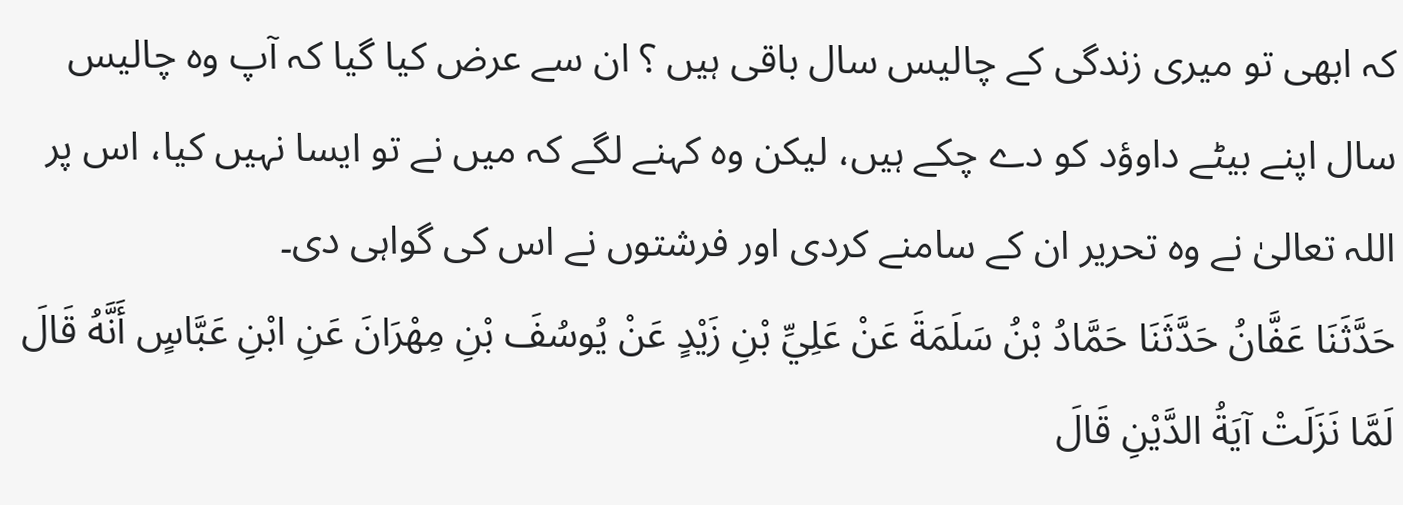کہ ابھی تو میری زندگی کے چالیس سال باقی ہیں ؟ ان سے عرض کیا گیا کہ آپ وہ چالیس سال اپنے بیٹے داوؤد کو دے چکے ہیں، لیکن وہ کہنے لگے کہ میں نے تو ایسا نہیں کیا، اس پر اللہ تعالیٰ نے وہ تحریر ان کے سامنے کردی اور فرشتوں نے اس کی گواہی دی۔
حَدَّثَنَا عَفَّانُ حَدَّثَنَا حَمَّادُ بْنُ سَلَمَةَ عَنْ عَلِيِّ بْنِ زَيْدٍ عَنْ يُوسُفَ بْنِ مِهْرَانَ عَنِ ابْنِ عَبَّاسٍ أَنَّهُ قَالَ لَمَّا نَزَلَتْ آيَةُ الدَّيْنِ قَالَ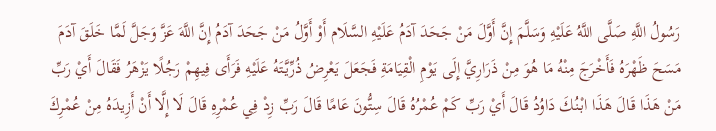رَسُولُ اللَّهِ صَلَّى اللَّهُ عَلَيْهِ وَسَلَّمَ إِنَّ أَوَّلَ مَنْ جَحَدَ آدَمُ عَلَيْهِ السَّلَام أَوْ أَوَّلُ مَنْ جَحَدَ آدَمُ إِنَّ اللَّهَ عَزَّ وَجَلَّ لَمَّا خَلَقَ آدَمَ مَسَحَ ظَهْرَهُ فَأَخْرَجَ مِنْهُ مَا هُوَ مِنْ ذَرَارِيَّ إِلَى يَوْمِ الْقِيَامَةِ فَجَعَلَ يَعْرِضُ ذُرِّيَّتَهُ عَلَيْهِ فَرَأَى فِيهِمْ رَجُلًا يَزْهَرُ فَقَالَ أَيْ رَبِّ مَنْ هَذَا قَالَ هَذَا ابْنُكَ دَاوُدُ قَالَ أَيْ رَبِّ كَمْ عُمْرُهُ قَالَ سِتُّونَ عَامًا قَالَ رَبِّ زِدْ فِي عُمْرِهِ قَالَ لَا إِلَّا أَنْ أَزِيدَهُ مِنْ عُمْرِكَ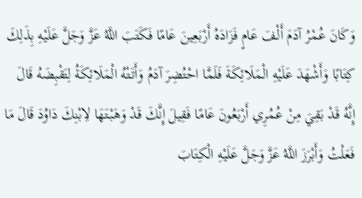وَكَانَ عُمْرُ آدَمَ أَلْفَ عَامٍ فَزَادَهُ أَرْبَعِينَ عَامًا فَكَتَبَ اللَّهُ عَزَّ وَجَلَّ عَلَيْهِ بِذَلِكَ كِتَابًا وَأَشْهَدَ عَلَيْهِ الْمَلَائِكَةَ فَلَمَّا احْتُضِرَ آدَمُ وَأَتَتْهُ الْمَلَائِكَةُ لِتَقْبِضَهُ قَالَ إِنَّهُ قَدْ بَقِيَ مِنْ عُمُرِي أَرْبَعُونَ عَامًا فَقِيلَ إِنَّكَ قَدْ وَهَبْتَهَا لِابْنِكَ دَاوُدَ قَالَ مَا فَعَلْتُ وَأَبْرَزَ اللَّهُ عَزَّ وَجَلَّ عَلَيْهِ الْكِتَابَ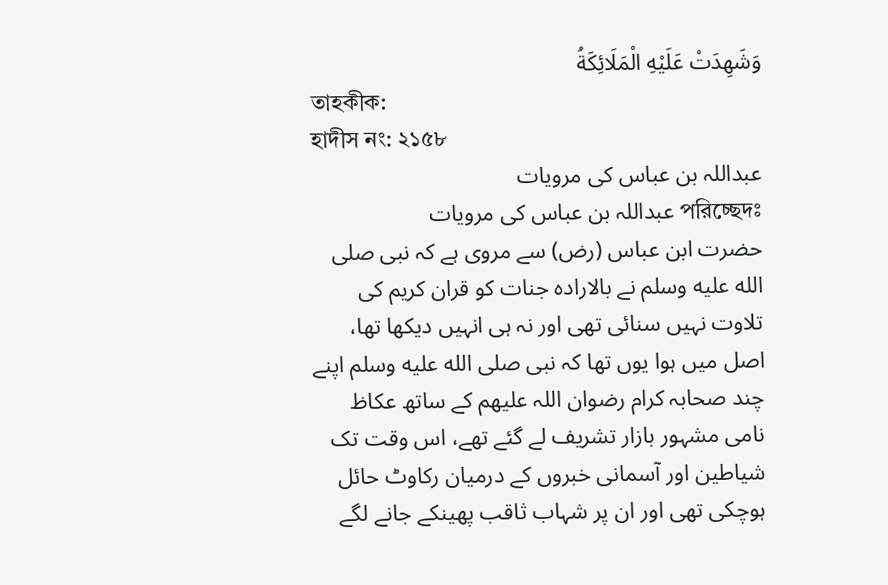وَشَهِدَتْ عَلَيْهِ الْمَلَائِكَةُ
তাহকীক:
হাদীস নং: ২১৫৮
عبداللہ بن عباس کی مرویات
পরিচ্ছেদঃ عبداللہ بن عباس کی مرویات
حضرت ابن عباس (رض) سے مروی ہے کہ نبی صلى الله عليه وسلم نے بالارادہ جنات کو قران کریم کی تلاوت نہیں سنائی تھی اور نہ ہی انہیں دیکھا تھا، اصل میں ہوا یوں تھا کہ نبی صلى الله عليه وسلم اپنے چند صحابہ کرام رضوان اللہ علیھم کے ساتھ عکاظ نامی مشہور بازار تشریف لے گئے تھے، اس وقت تک شیاطین اور آسمانی خبروں کے درمیان رکاوٹ حائل ہوچکی تھی اور ان پر شہاب ثاقب پھینکے جانے لگے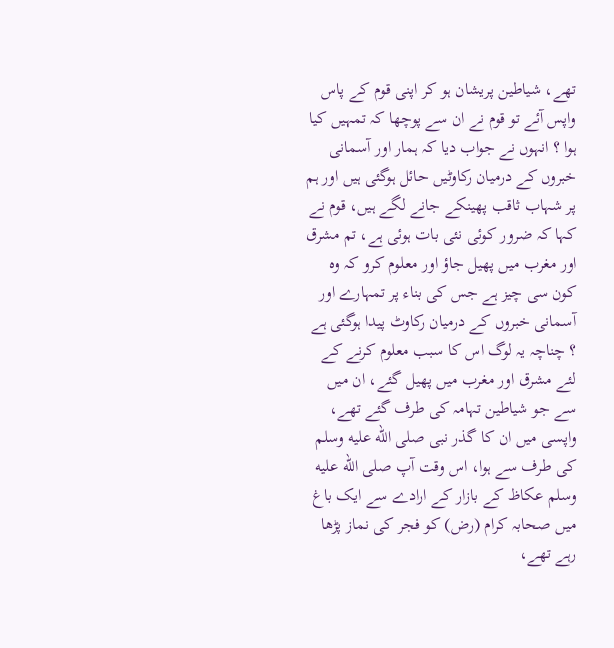تھے، شیاطین پریشان ہو کر اپنی قوم کے پاس واپس آئے تو قوم نے ان سے پوچھا کہ تمہیں کیا ہوا ؟ انہوں نے جواب دیا کہ ہمار اور آسمانی خبروں کے درمیان رکاوٹیں حائل ہوگئی ہیں اور ہم پر شہاب ثاقب پھینکے جانے لگے ہیں، قوم نے کہا کہ ضرور کوئی نئی بات ہوئی ہے، تم مشرق اور مغرب میں پھیل جاؤ اور معلوم کرو کہ وہ کون سی چیز ہے جس کی بناء پر تمہارے اور آسمانی خبروں کے درمیان رکاوٹ پیدا ہوگئی ہے ؟ چناچہ یہ لوگ اس کا سبب معلوم کرنے کے لئے مشرق اور مغرب میں پھیل گئے، ان میں سے جو شیاطین تہامہ کی طرف گئے تھے، واپسی میں ان کا گذر نبی صلى الله عليه وسلم کی طرف سے ہوا، اس وقت آپ صلى الله عليه وسلم عکاظ کے بازار کے ارادے سے ایک باغ میں صحابہ کرام (رض) کو فجر کی نماز پڑھا رہے تھے،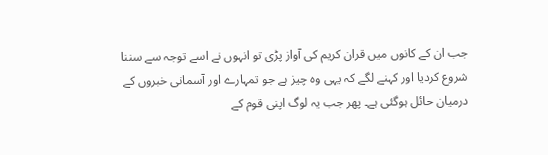جب ان کے کانوں میں قران کریم کی آواز پڑی تو انہوں نے اسے توجہ سے سننا شروع کردیا اور کہنے لگے کہ یہی وہ چیز ہے جو تمہارے اور آسمانی خبروں کے درمیان حائل ہوگئی ہے۔ پھر جب یہ لوگ اپنی قوم کے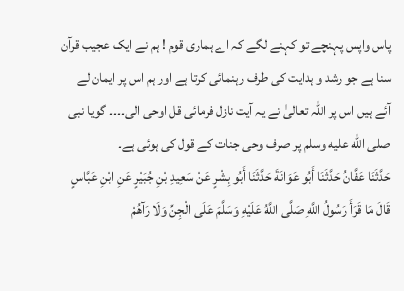پاس واپس پہنچے تو کہنے لگے کہ اے ہماری قوم ! ہم نے ایک عجیب قرآن سنا ہے جو رشد و ہدایت کی طرف رہنمائی کرتا ہے اور ہم اس پر ایمان لے آئے ہیں اس پر اللہ تعالیٰ نے یہ آیت نازل فرمائی قل اوحی الی۔۔۔۔ گویا نبی صلى الله عليه وسلم پر صرف وحی جنات کے قول کی ہوئی ہے۔
حَدَّثَنَا عَفَّانُ حَدَّثَنَا أَبُو عَوَانَةَ حَدَّثَنَا أَبُو بِشْرٍ عَنْ سَعِيدِ بْنِ جُبَيْرٍ عَنِ ابْنِ عَبَّاسٍ قَالَ مَا قَرَأَ رَسُولُ اللَّهِ صَلَّى اللَّهُ عَلَيْهِ وَسَلَّمَ عَلَى الْجِنِّ وَلَا رَآهُمْ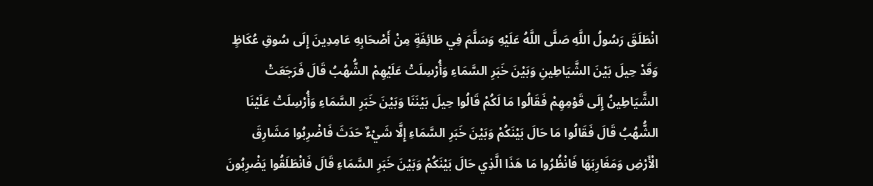انْطَلَقَ رَسُولُ اللَّهِ صَلَّى اللَّهُ عَلَيْهِ وَسَلَّمَ فِي طَائِفَةٍ مِنْ أَصْحَابِهِ عَامِدِينَ إِلَى سُوقِ عُكَاظٍ وَقَدْ حِيلَ بَيْنَ الشَّيَاطِينِ وَبَيْنَ خَبَرِ السَّمَاءِ وَأُرْسِلَتْ عَلَيْهِمْ الشُّهُبُ قَالَ فَرَجَعَتْ الشَّيَاطِينُ إِلَى قَوْمِهِمْ فَقَالُوا مَا لَكُمْ قَالُوا حِيلَ بَيْنَنَا وَبَيْنَ خَبَرِ السَّمَاءِ وَأُرْسِلَتْ عَلَيْنَا الشُّهُبُ قَالَ فَقَالُوا مَا حَالَ بَيْنَكُمْ وَبَيْنَ خَبَرِ السَّمَاءِ إِلَّا شَيْءٌ حَدَثَ فَاضْرِبُوا مَشَارِقَ الْأَرْضِ وَمَغَارِبَهَا فَانْظُرُوا مَا هَذَا الَّذِي حَالَ بَيْنَكُمْ وَبَيْنَ خَبَرِ السَّمَاءِ قَالَ فَانْطَلَقُوا يَضْرِبُونَ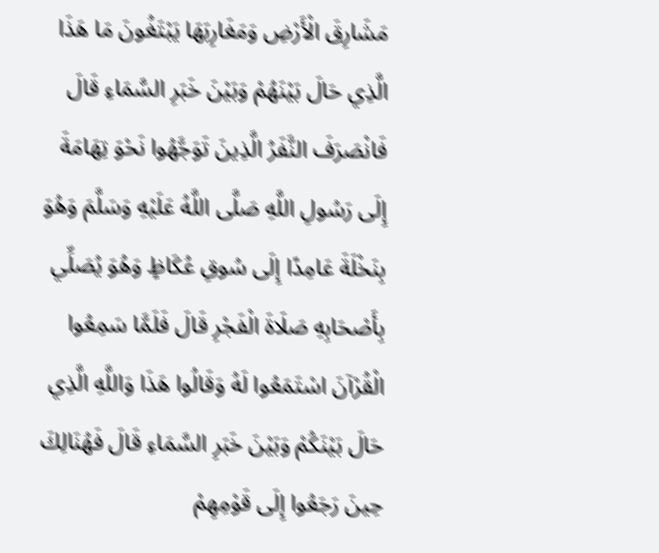مَشَارِقَ الْأَرْضِ وَمَغَارِبَهَا يَبْتَغُونَ مَا هَذَا الَّذِي حَالَ بَيْنَهُمْ وَبَيْنَ خَبَرِ السَّمَاءِ قَالَ فَانْصَرَفَ النَّفَرُ الَّذِينَ تَوَجَّهُوا نَحْوَ تِهَامَةَ إِلَى رَسُولِ اللَّهِ صَلَّى اللَّهُ عَلَيْهِ وَسَلَّمَ وَهُوَ بِنَخْلَةَ عَامِدًا إِلَى سُوقِ عُكَاظٍ وَهُوَ يُصَلِّي بِأَصْحَابِهِ صَلَاةَ الْفَجْرِ قَالَ فَلَمَّا سَمِعُوا الْقُرْآنَ اسْتَمَعُوا لَهُ وَقَالُوا هَذَا وَاللَّهِ الَّذِي حَالَ بَيْنَكُمْ وَبَيْنَ خَبَرِ السَّمَاءِ قَالَ فَهُنَالِكَ حِينَ رَجَعُوا إِلَى قَوْمِهِمْ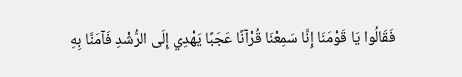فَقَالُوا يَا قَوْمَنَا إِنَّا سَمِعْنَا قُرْآنًا عَجَبًا يَهْدِي إِلَى الرُّشْدِ فَآمَنَّا بِهِ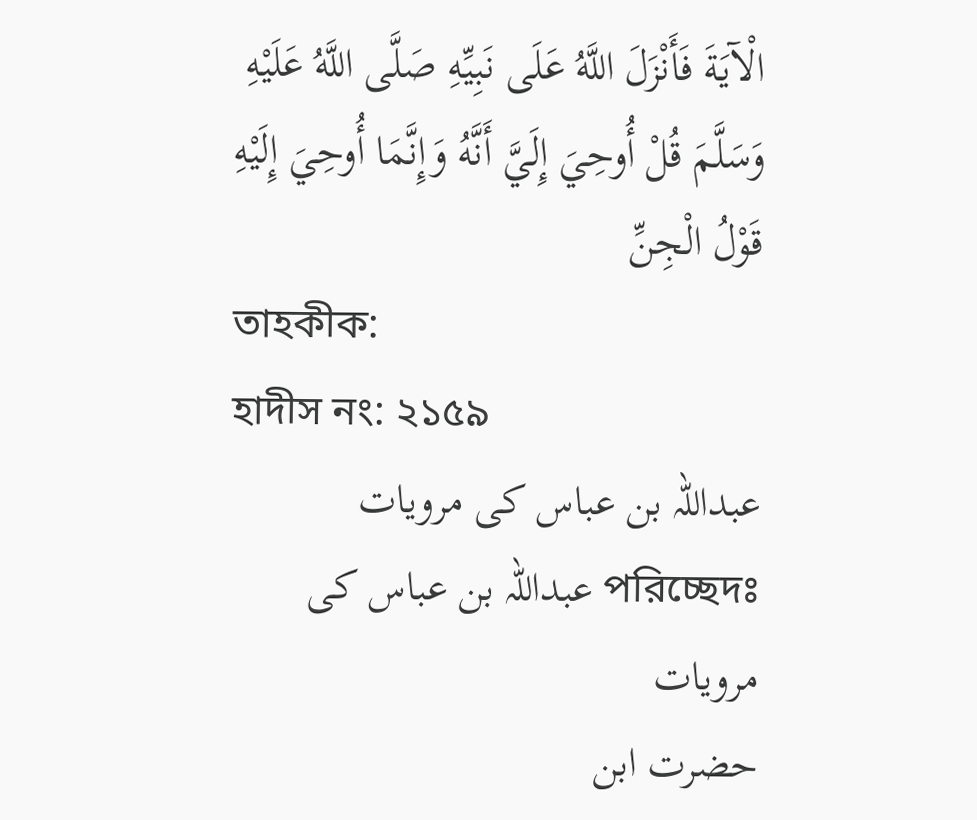الْآيَةَ فَأَنْزَلَ اللَّهُ عَلَى نَبِيِّهِ صَلَّى اللَّهُ عَلَيْهِ وَسَلَّمَ قُلْ أُوحِيَ إِلَيَّ أَنَّهُ وَإِنَّمَا أُوحِيَ إِلَيْهِ قَوْلُ الْجِنِّ
তাহকীক:
হাদীস নং: ২১৫৯
عبداللہ بن عباس کی مرویات
পরিচ্ছেদঃ عبداللہ بن عباس کی مرویات
حضرت ابن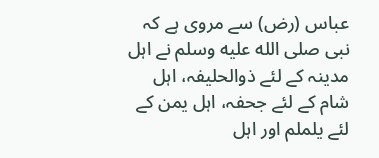عباس (رض) سے مروی ہے کہ نبی صلى الله عليه وسلم نے اہل مدینہ کے لئے ذوالحلیفہ، اہل شام کے لئے جحفہ، اہل یمن کے لئے یلملم اور اہل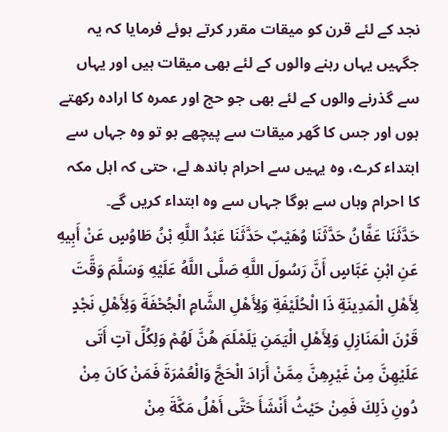نجد کے لئے قرن کو میقات مقرر کرتے ہوئے فرمایا کہ یہ جگہیں یہاں رہنے والوں کے لئے بھی میقات ہیں اور یہاں سے گذرنے والوں کے لئے بھی جو حج اور عمرہ کا ارادہ رکھتے ہوں اور جس کا گھر میقات سے پیچھے ہو تو وہ جہاں سے ابتداء کرے، وہ یہیں سے احرام باندھ لے، حتی کہ اہل مکہ کا احرام وہاں سے ہوگا جہاں سے وہ ابتداء کریں گے۔
حَدَّثَنَا عَفَّانُ حَدَّثَنَا وُهَيْبٌ حَدَّثَنَا عَبْدُ اللَّهِ بْنُ طَاوُسٍ عَنْ أَبِيهِ عَنِ ابْنِ عَبَّاسٍ أَنَّ رَسُولَ اللَّهِ صَلَّى اللَّهُ عَلَيْهِ وَسَلَّمَ وَقَّتَ لِأَهْلِ الْمَدِينَةِ ذَا الْحُلَيْفَةِ وَلِأَهْلِ الشَّامِ الْجُحْفَةَ وَلِأَهْلِ نَجْدٍ قَرْنَ الْمَنَازِلِ وَلِأَهْلِ الْيَمَنِ يَلَمْلَمَ هُنَّ لَهُمْ وَلِكُلِّ آتٍ أَتَى عَلَيْهِنَّ مِنْ غَيْرِهِنَّ مِمَّنْ أَرَادَ الْحَجَّ وَالْعُمْرَةَ فَمَنْ كَانَ مِنْ دُونِ ذَلِكَ فَمِنْ حَيْثُ أَنْشَأَ حَتَّى أَهْلُ مَكَّةَ مِنْ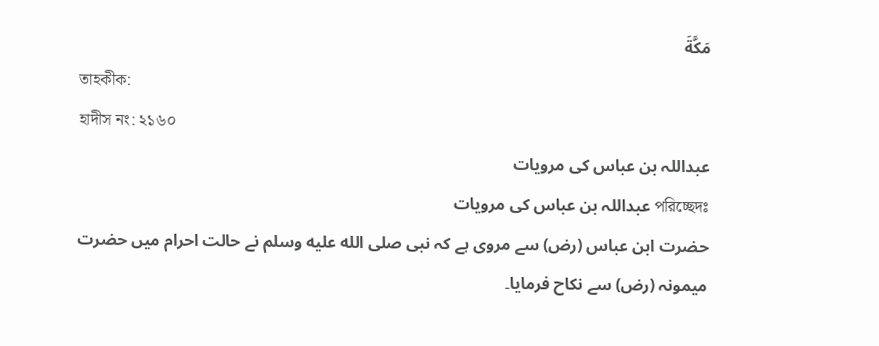مَكَّةَ
তাহকীক:
হাদীস নং: ২১৬০
عبداللہ بن عباس کی مرویات
পরিচ্ছেদঃ عبداللہ بن عباس کی مرویات
حضرت ابن عباس (رض) سے مروی ہے کہ نبی صلى الله عليه وسلم نے حالت احرام میں حضرت میمونہ (رض) سے نکاح فرمایا۔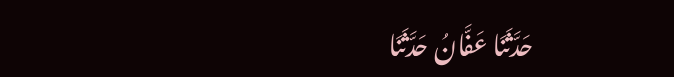حَدَّثَنَا عَفَّانُ حَدَّثَنَا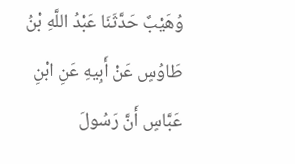وُهَيْبٌ حَدَّثَنَا عَبْدُ اللَّهِ بْنُ طَاوُسٍ عَنْ أَبِيهِ عَنِ ابْنِ عَبَّاسٍ أَنَّ رَسُولَ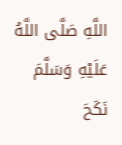اللَّهِ صَلَّى اللَّهُ عَلَيْهِ وَسَلَّمَ نَكَحَ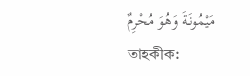مَيْمُونَةَ وَهُوَ مُحْرِمٌ
তাহকীক: